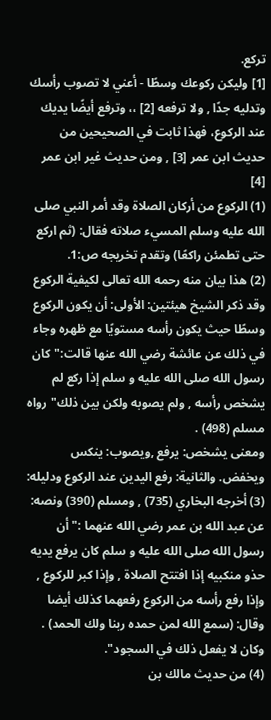تركع.
[1] وليكن ركوعك وسطًا - أعني لا تصوب رأسك وتدليه جدًا , ولا ترفعه [2] ،، وترفع أيضًا يديك عند الركوع، فهذا ثابت في الصحيحين من حديث ابن عمر [3] , ومن حديث غير ابن عمر [4]
(1) الركوع من أركان الصلاة وقد أمر النبي صلى الله عليه وسلم المسيء صلاته فقال: (ثم اركع حتى تطمئن راكعًا) وتقدم تخريجه ص:1.
(2) هذا بيان منه رحمه الله تعالى لكيفية الركوع وقد ذكر الشيخ هيئتين: الأولى: أن يكون الركوع وسطًا حيث يكون رأسه مستويًا مع ظهره وجاء في ذلك عن عائشة رضي الله عنها قالت:"كان رسول الله صلى الله عليه و سلم إذا ركع لم يشخص رأسه , ولم يصوبه ولكن بين ذلك"رواه مسلم (498) .
ومعنى يشخص: يرفع ,ويصوب: ينكس ويخفض. والثانية: رفع اليدين عند الركوع ودليله:
(3) أخرجه البخاري (735) , ومسلم (390) ونصه: عن عبد الله بن عمر رضي الله عنهما :"أن رسول الله صلى الله عليه و سلم كان يرفع يديه حذو منكبيه إذا افتتح الصلاة , وإذا كبر للركوع , وإذا رفع رأسه من الركوع رفعهما كذلك أيضا وقال: (سمع الله لمن حمده ربنا ولك الحمد) . وكان لا يفعل ذلك في السجود".
(4) من حديث مالك بن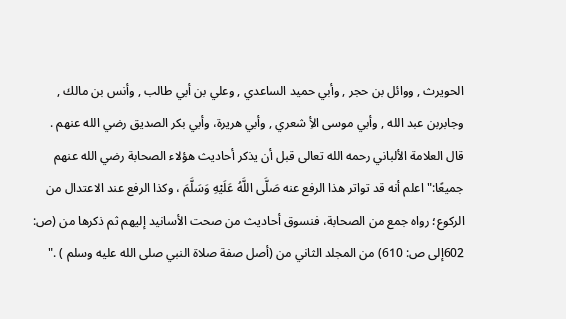الحويرث , ووائل بن حجر , وأبي حميد الساعدي , وعلي بن أبي طالب , وأنس بن مالك , وجابربن عبد الله , وأبي موسى الأِ شعري , وأبي هريرة، وأبي بكر الصديق رضي الله عنهم . قال العلامة الألباني رحمه الله تعالى قبل أن يذكر أحاديث هؤلاء الصحابة رضي الله عنهم جميعًا:"اعلم أنه قد تواتر هذا الرفع عنه صَلَّى اللَّهُ عَلَيْهِ وَسَلَّمَ ، وكذا الرفع عند الاعتدال من الركوع؛ رواه جمع من الصحابة، فنسوق أحاديث من صحت الأسانيد إليهم ثم ذكرها من (ص: 602إلى ص: 610) من المجلد الثاني من (أصل صفة صلاة النبي صلى الله عليه وسلم ) ."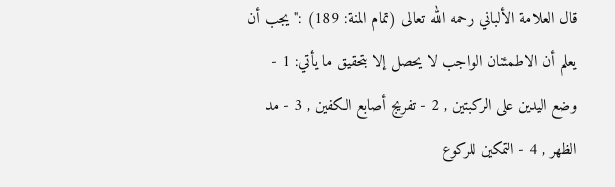قال العلامة الألباني رحمه الله تعالى (تمام المنة: 189) :"يجب أن يعلم أن الاطمئنان الواجب لا يحصل إلا بتحقيق ما يأتي: 1 - وضع اليدين على الركبتين , 2 - تفريج أصابع الكفين , 3 - مد الظهر , 4 - التمكين للركوع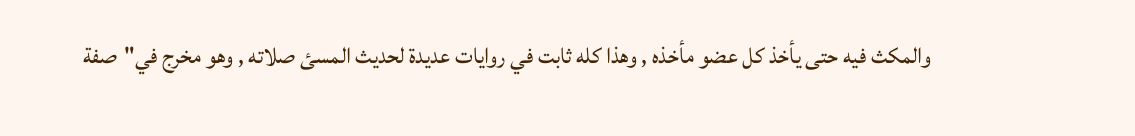والمكث فيه حتى يأخذ كل عضو مأخذه , وهذا كله ثابت في روايات عديدة لحديث المسئ صلاته , وهو مخرج في"صفة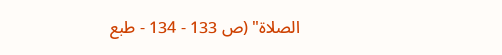الصلاة" (ص 133 - 134 - طبع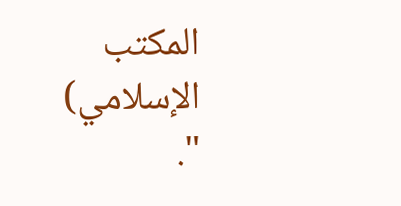المكتب الإسلامي) ".